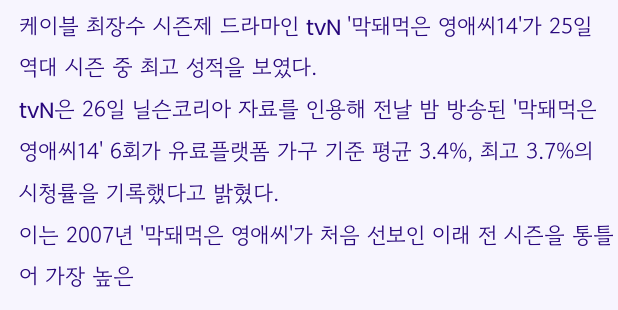케이블 최장수 시즌제 드라마인 tvN '막돼먹은 영애씨14'가 25일 역대 시즌 중 최고 성적을 보였다.
tvN은 26일 닐슨코리아 자료를 인용해 전날 밤 방송된 '막돼먹은 영애씨14' 6회가 유료플랫폼 가구 기준 평균 3.4%, 최고 3.7%의 시청률을 기록했다고 밝혔다.
이는 2007년 '막돼먹은 영애씨'가 처음 선보인 이래 전 시즌을 통틀어 가장 높은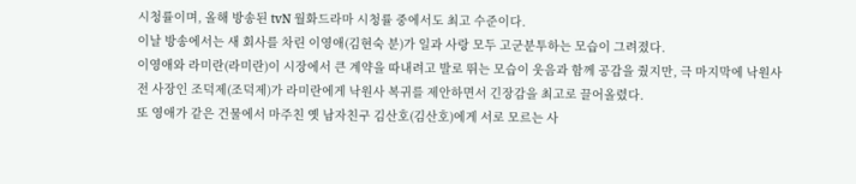시청률이며, 올해 방송된 tvN 월화드라마 시청률 중에서도 최고 수준이다.
이날 방송에서는 새 회사를 차린 이영애(김현숙 분)가 일과 사랑 모두 고군분투하는 모습이 그려졌다.
이영애와 라미란(라미란)이 시장에서 큰 계약을 따내려고 발로 뛰는 모습이 웃음과 함께 공감을 줬지만, 극 마지막에 낙원사 전 사장인 조덕제(조덕제)가 라미란에게 낙원사 복귀를 제안하면서 긴장감을 최고로 끌어올렸다.
또 영애가 같은 건물에서 마주친 옛 남자친구 김산호(김산호)에게 서로 모르는 사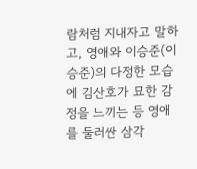람처럼 지내자고 말하고, 영애와 이승준(이승준)의 다정한 모습에 김산호가 묘한 감정을 느끼는 등 영애를 둘러싼 삼각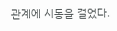관계에 시동을 걸었다.